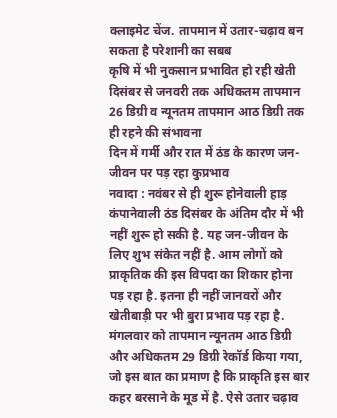क्लाइमेट चेंज. तापमान में उतार-चढ़ाव बन सकता है परेशानी का सबब
कृषि में भी नुकसान प्रभावित हो रही खेती
दिसंबर से जनवरी तक अधिकतम तापमान 26 डिग्री व न्यूनतम तापमान आठ डिग्री तक ही रहने की संभावना
दिन में गर्मी और रात में ठंड के कारण जन-जीवन पर पड़ रहा कुप्रभाव
नवादा : नवंबर से ही शुरू होनेवाली हाड़ कंपानेवाली ठंड दिसंबर के अंतिम दौर में भी नहीं शुरू हो सकी है. यह जन-जीवन के लिए शुभ संकेत नहीं है. आम लोगों को प्राकृतिक की इस विपदा का शिकार होना पड़ रहा है. इतना ही नहीं जानवरों और खेतीबाड़ी पर भी बुरा प्रभाव पड़ रहा है.
मंगलवार को तापमान न्यूनतम आठ डिग्री और अधिकतम 29 डिग्री रेकॉर्ड किया गया, जो इस बात का प्रमाण है कि प्राकृति इस बार कहर बरसाने के मूड में है. ऐसे उतार चढ़ाव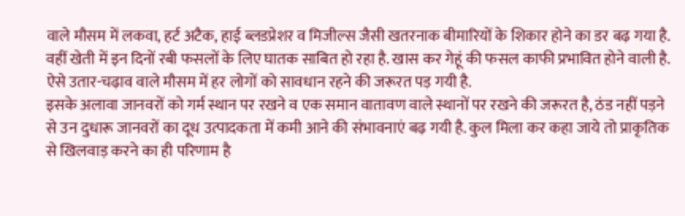वाले मौसम में लकवा, हर्ट अटैक, हाई ब्लडप्रेशर व मिजील्स जैसी खतरनाक बीमारियों के शिकार होने का डर बढ़ गया है. वहीं खेती में इन दिनों रबी फसलों के लिए घातक साबित हो रहा है. खास कर गेहूं की फसल काफी प्रभावित होने वाली है. ऐसे उतार-चढ़ाव वाले मौसम में हर लोगों को सावधान रहने की जरूरत पड़ गयी है.
इसके अलावा जानवरों को गर्म स्थान पर रखने व एक समान वातावण वाले स्थानों पर रखने की जरूरत है, ठंड नहीं पड़ने से उन दुधारू जानवरों का दूध उत्पादकता में कमी आने की संभावनाएं बढ़ गयी है. कुल मिला कर कहा जाये तो प्राकृतिक से खिलवाड़ करने का ही परिणाम है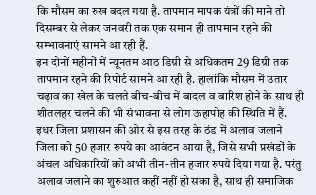कि मौसम का रुख बदल गया है. तापमान मापक यंत्रों की माने तो दिसम्बर से लेकर जनवरी तक एक समान ही तापमान रहने की सम्भावनाएं सामने आ रही हैं.
इन दोनों महीनों में न्यूनतम आठ डिग्री से अधिकतम 29 डिग्री तक तापमान रहने की रिपोर्ट सामने आ रही है. हालांकि मौसम में उतार चढ़ाव का खेल के चलते बीच-बीच में बादल व बारिश होने के साथ ही शीतलहर चलने की भी संभावना से लोग ऊहापोह की स्थिति में हैं. इधर जिला प्रशासन की ओर से इस तरह के ठंड में अलाव जलाने जिला को 50 हजार रुपये का आवंटन आया है, जिसे सभी प्रखंडों के अंचल अधिकारियों को अभी तीन-तीन हजार रुपये दिया गया है. परंतु अलाव जलाने का शुरुआत कहीं नहीं हो सका है, साथ ही समाजिक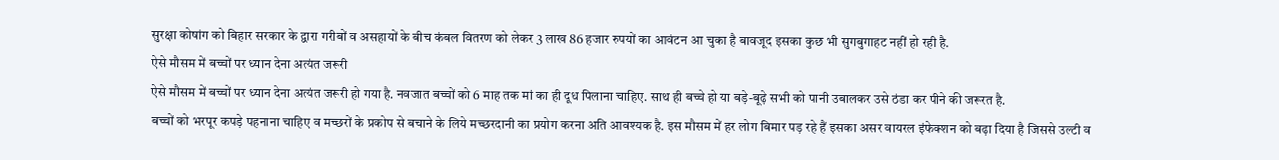सुरक्षा कोषांग को बिहार सरकार के द्वारा गरीबों व असहायों के बीच कंबल वितरण को लेकर 3 लाख 86 हजार रुपयों का आवंटन आ चुका है बावजूद इसका कुछ भी सुगबुगाहट नहीं हो रही है.
ऐसे मौसम में बच्चों पर ध्यान देना अत्यंत जरूरी
ऐसे मौसम में बच्चों पर ध्यान देना अत्यंत जरूरी हो गया है. नवजात बच्चों को 6 माह तक मां का ही दूध पिलाना चाहिए. साथ ही बच्चे हो या बड़े-बूढ़े सभी को पानी उबालकर उसे ठंडा कर पीने की जरूरत है.
बच्चों को भरपूर कपड़े पहनाना चाहिए व मच्छरों के प्रकोप से बचाने के लिये मच्छरदानी का प्रयोग करना अति आवश्यक है. इस मौसम में हर लोग बिमार पड़ रहे हैं इसका असर वायरल इंफेक्शन को बढ़ा दिया है जिससे उल्टी व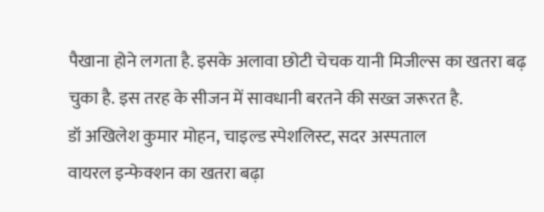पैखाना होने लगता है. इसके अलावा छोटी चेचक यानी मिजील्स का खतरा बढ़ चुका है. इस तरह के सीजन में सावधानी बरतने की सख्त जरूरत है.
डॉ अखिलेश कुमार मोहन, चाइल्ड स्पेशलिस्ट, सदर अस्पताल
वायरल इन्फेक्शन का खतरा बढ़ा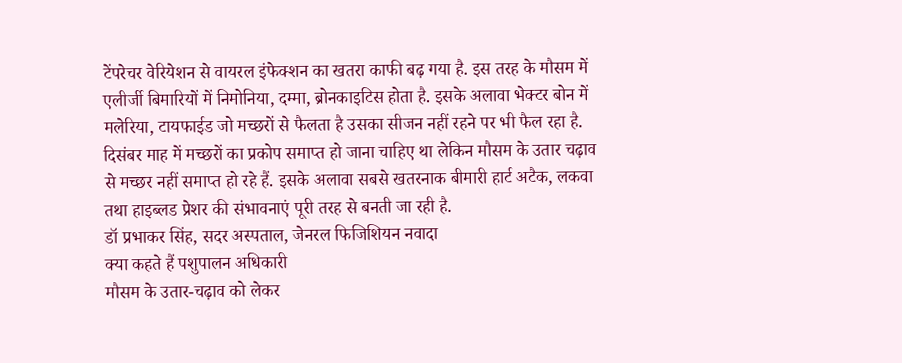टेंपरेचर वेरियेशन से वायरल इंफेक्शन का खतरा काफी बढ़ गया है. इस तरह के मौसम में एलीर्जी बिमारियों में निमोनिया, दम्मा, ब्रोनकाइटिस होता है. इसके अलावा भेक्टर बोन में मलेरिया, टायफाईड जो मच्छरों से फैलता है उसका सीजन नहीं रहने पर भी फैल रहा है.
दिसंबर माह में मच्छरों का प्रकोप समाप्त हो जाना चाहिए था लेकिन मौसम के उतार चढ़ाव से मच्छर नहीं समाप्त हो रहे हैं. इसके अलावा सबसे खतरनाक बीमारी हार्ट अटैक, लकवा तथा हाइब्लड प्रेशर की संभावनाएं पूरी तरह से बनती जा रही है.
डॉ प्रभाकर सिंह, सदर अस्पताल, जेनरल फिजिशियन नवादा
क्या कहते हैं पशुपालन अधिकारी
मौसम के उतार-चढ़ाव को लेकर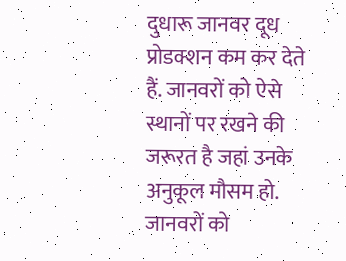दुधारू जानवर दूध प्रोडक्शन कम कर देते हैं. जानवरों को ऐसे स्थानों पर रखने की जरूरत है जहां उनके अनुकूल मौसम हो. जानवरों को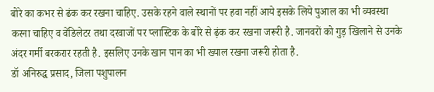बोरे का कभर से ढंक कर रखना चाहिए. उसके रहने वाले स्थानों पर हवा नहीं आये इसके लिये पुआल का भी व्यवस्था करना चाहिए व वेंडिलेटर तथा दरवाजों पर प्लास्टिक के बोरे से ढ़ंक कर रखना जरूरी है. जानवरों को गुड़ खिलाने से उनके अंदर गर्मी बरकरार रहती है. इसलिए उनके खान पान का भी ख्याल रखना जरूरी होता है.
डॉ अनिरुद्ध प्रसाद, जिला पशुपालन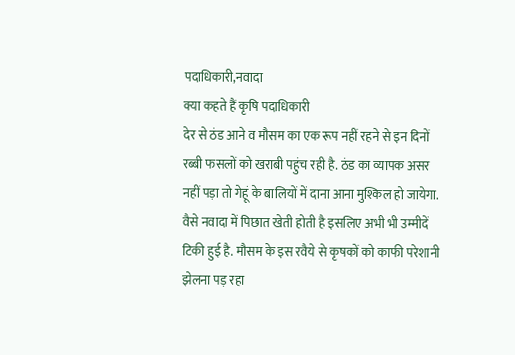पदाधिकारी,नवादा
क्या कहते हैं कृषि पदाधिकारी
देर से ठंड आने व मौसम का एक रूप नहीं रहने से इन दिनों रब्बी फसलों को खराबी पहुंच रही है. ठंड का व्यापक असर नहीं पड़ा तो गेहूं के बालियों में दाना आना मुश्किल हो जायेगा.
वैसे नवादा में पिछात खेती होती है इसलिए अभी भी उम्मीदें टिकी हुई है. मौसम के इस रवैये से कृषकों को काफी परेशानी झेलना पड़ रहा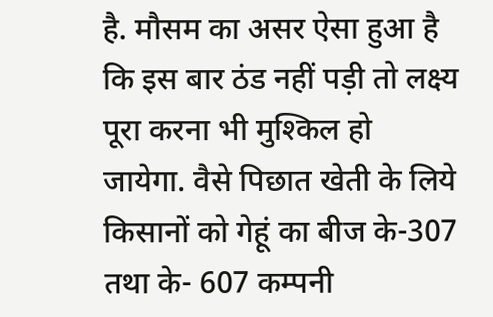है. मौसम का असर ऐसा हुआ है कि इस बार ठंड नहीं पड़ी तो लक्ष्य पूरा करना भी मुश्किल हो जायेगा. वैसे पिछात खेती के लिये किसानों को गेहूं का बीज के-307 तथा के- 607 कम्पनी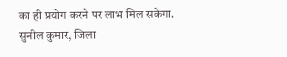का ही प्रयोग करने पर लाभ मिल सकेगा.
सुनील कुमार, जिला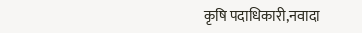कृषि पदाधिकारी,नवादा